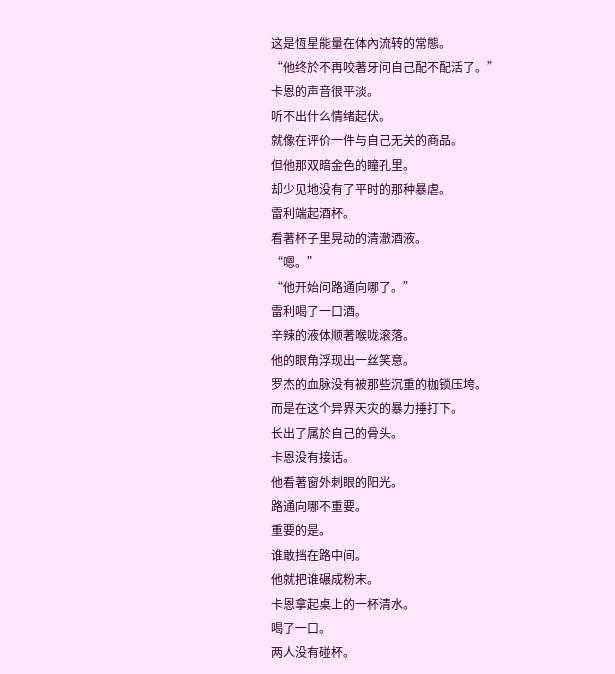这是恆星能量在体內流转的常態。
“他终於不再咬著牙问自己配不配活了。”
卡恩的声音很平淡。
听不出什么情绪起伏。
就像在评价一件与自己无关的商品。
但他那双暗金色的瞳孔里。
却少见地没有了平时的那种暴虐。
雷利端起酒杯。
看著杯子里晃动的清澈酒液。
“嗯。”
“他开始问路通向哪了。”
雷利喝了一口酒。
辛辣的液体顺著喉咙滚落。
他的眼角浮现出一丝笑意。
罗杰的血脉没有被那些沉重的枷锁压垮。
而是在这个异界天灾的暴力捶打下。
长出了属於自己的骨头。
卡恩没有接话。
他看著窗外刺眼的阳光。
路通向哪不重要。
重要的是。
谁敢挡在路中间。
他就把谁碾成粉末。
卡恩拿起桌上的一杯清水。
喝了一口。
两人没有碰杯。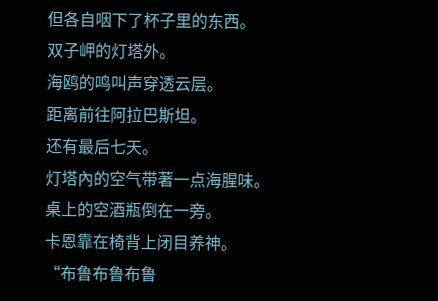但各自咽下了杯子里的东西。
双子岬的灯塔外。
海鸥的鸣叫声穿透云层。
距离前往阿拉巴斯坦。
还有最后七天。
灯塔內的空气带著一点海腥味。
桌上的空酒瓶倒在一旁。
卡恩靠在椅背上闭目养神。
“布鲁布鲁布鲁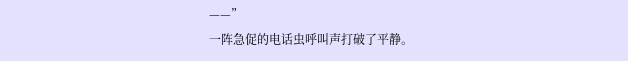——”
一阵急促的电话虫呼叫声打破了平静。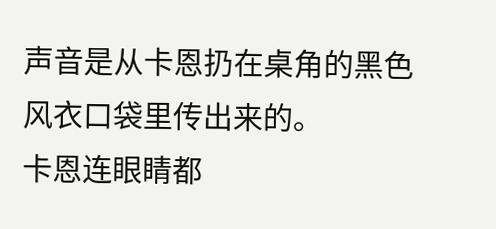声音是从卡恩扔在桌角的黑色风衣口袋里传出来的。
卡恩连眼睛都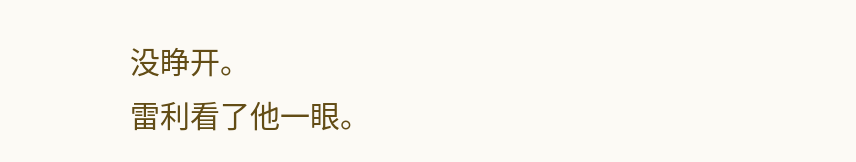没睁开。
雷利看了他一眼。